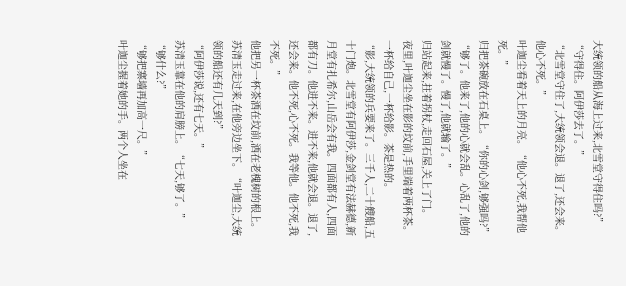大统领的船从海上过来,北雪堂守得住吗?”
“守得住。阿伊莎去了。”
“北雪堂守住了,大统领会退。退了,还会来。他心不死。”
叶迦尘看着天上的月亮。“他心不死,我帮他死。”
归把茶碗放在石桌上。“你的心剑,够强吗?”
“够了。他来了,他的心就会乱。心乱了,他的剑就慢了。慢了,他就输了。”
归站起来,拄着拐杖,走回石屋,关上了门。
夜里,叶迦尘坐在影的坟前,手里端着两杯茶。一杯给自己,一杯给影。茶是热的。
“影,大统领的兵要来了。三千人,二十艘船,五十门炮。北雪堂有阿伊莎,金剑堂有法赫德,新月堂有扎希尔,山岳会有我。四面都有人,四面都有刀。他进不来。进不来,他就会退。退了,还会来。他不死,心不死。我等他。他不死,我不死。”
他把另一杯茶洒在坟前,洒在老槐树的根上。
苏清玉走过来,在他旁边坐下。“叶迦尘,大统领的船还有几天到?”
“阿伊莎说,还有七天。”
苏清玉靠在他的肩膀上。“七天,够了。”
“够什么?”
“够把寨墙再加高一尺。”
叶迦尘握着她的手。两个人坐在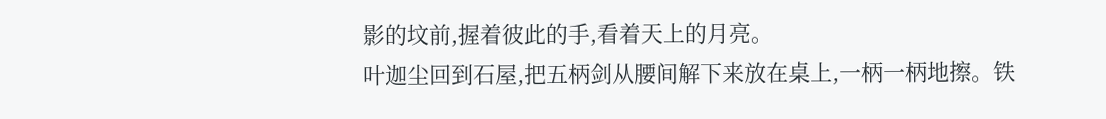影的坟前,握着彼此的手,看着天上的月亮。
叶迦尘回到石屋,把五柄剑从腰间解下来放在桌上,一柄一柄地擦。铁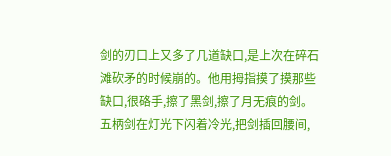剑的刃口上又多了几道缺口,是上次在碎石滩砍矛的时候崩的。他用拇指摸了摸那些缺口,很硌手,擦了黑剑,擦了月无痕的剑。五柄剑在灯光下闪着冷光,把剑插回腰间,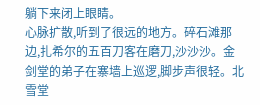躺下来闭上眼睛。
心脉扩散,听到了很远的地方。碎石滩那边,扎希尔的五百刀客在磨刀,沙沙沙。金剑堂的弟子在寨墙上巡逻,脚步声很轻。北雪堂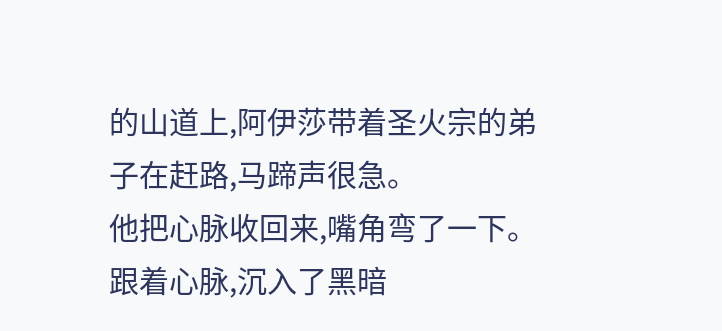的山道上,阿伊莎带着圣火宗的弟子在赶路,马蹄声很急。
他把心脉收回来,嘴角弯了一下。跟着心脉,沉入了黑暗